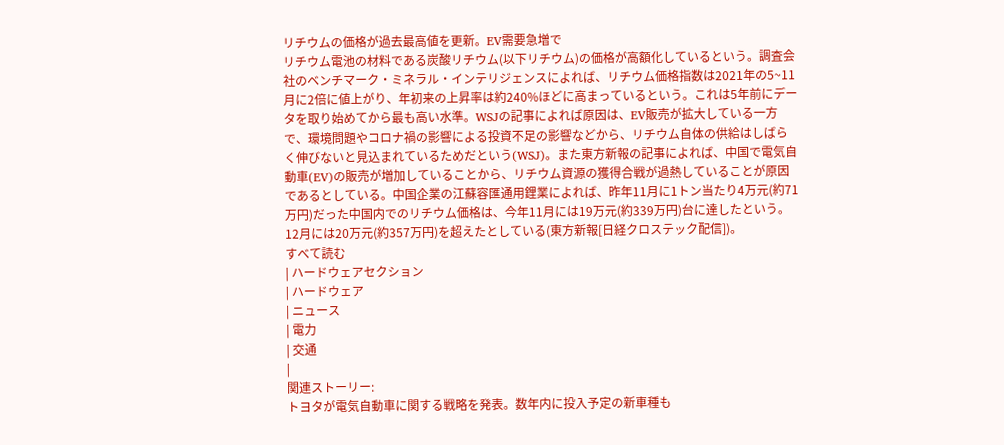リチウムの価格が過去最高値を更新。EV需要急増で
リチウム電池の材料である炭酸リチウム(以下リチウム)の価格が高額化しているという。調査会社のベンチマーク・ミネラル・インテリジェンスによれば、リチウム価格指数は2021年の5~11月に2倍に値上がり、年初来の上昇率は約240%ほどに高まっているという。これは5年前にデータを取り始めてから最も高い水準。WSJの記事によれば原因は、EV販売が拡大している一方で、環境問題やコロナ禍の影響による投資不足の影響などから、リチウム自体の供給はしばらく伸びないと見込まれているためだという(WSJ)。また東方新報の記事によれば、中国で電気自動車(EV)の販売が増加していることから、リチウム資源の獲得合戦が過熱していることが原因であるとしている。中国企業の江蘇容匯通用鋰業によれば、昨年11月に1トン当たり4万元(約71万円)だった中国内でのリチウム価格は、今年11月には19万元(約339万円)台に達したという。12月には20万元(約357万円)を超えたとしている(東方新報[日経クロステック配信])。
すべて読む
| ハードウェアセクション
| ハードウェア
| ニュース
| 電力
| 交通
|
関連ストーリー:
トヨタが電気自動車に関する戦略を発表。数年内に投入予定の新車種も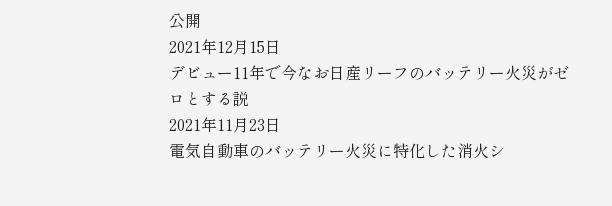公開
2021年12月15日
デビュー11年で今なお日産リーフのバッテリー火災がゼロとする説
2021年11月23日
電気自動車のバッテリー火災に特化した消火シ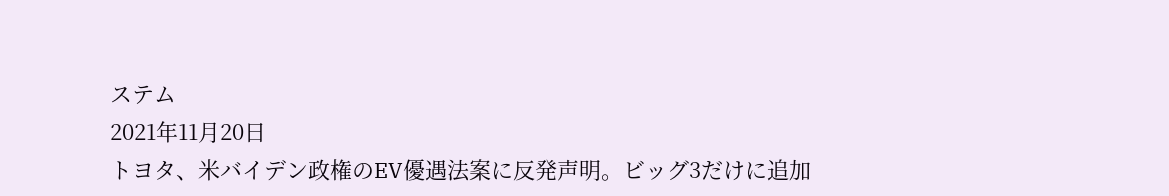ステム
2021年11月20日
トヨタ、米バイデン政権のEV優遇法案に反発声明。ビッグ3だけに追加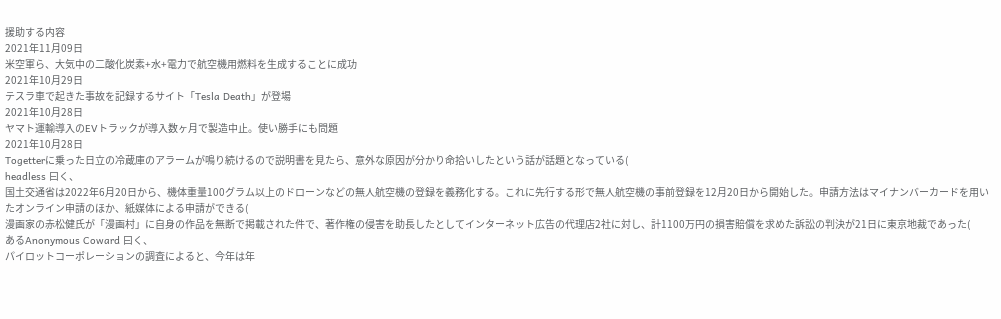援助する内容
2021年11月09日
米空軍ら、大気中の二酸化炭素+水+電力で航空機用燃料を生成することに成功
2021年10月29日
テスラ車で起きた事故を記録するサイト「Tesla Death」が登場
2021年10月28日
ヤマト運輸導入のEVトラックが導入数ヶ月で製造中止。使い勝手にも問題
2021年10月28日
Togetterに乗った日立の冷蔵庫のアラームが鳴り続けるので説明書を見たら、意外な原因が分かり命拾いしたという話が話題となっている(
headless 曰く、
国土交通省は2022年6月20日から、機体重量100グラム以上のドローンなどの無人航空機の登録を義務化する。これに先行する形で無人航空機の事前登録を12月20日から開始した。申請方法はマイナンバーカードを用いたオンライン申請のほか、紙媒体による申請ができる(
漫画家の赤松健氏が「漫画村」に自身の作品を無断で掲載された件で、著作権の侵害を助長したとしてインターネット広告の代理店2社に対し、計1100万円の損害賠償を求めた訴訟の判決が21日に東京地裁であった(
あるAnonymous Coward 曰く、
パイロットコーポレーションの調査によると、今年は年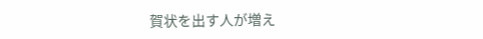賀状を出す人が増え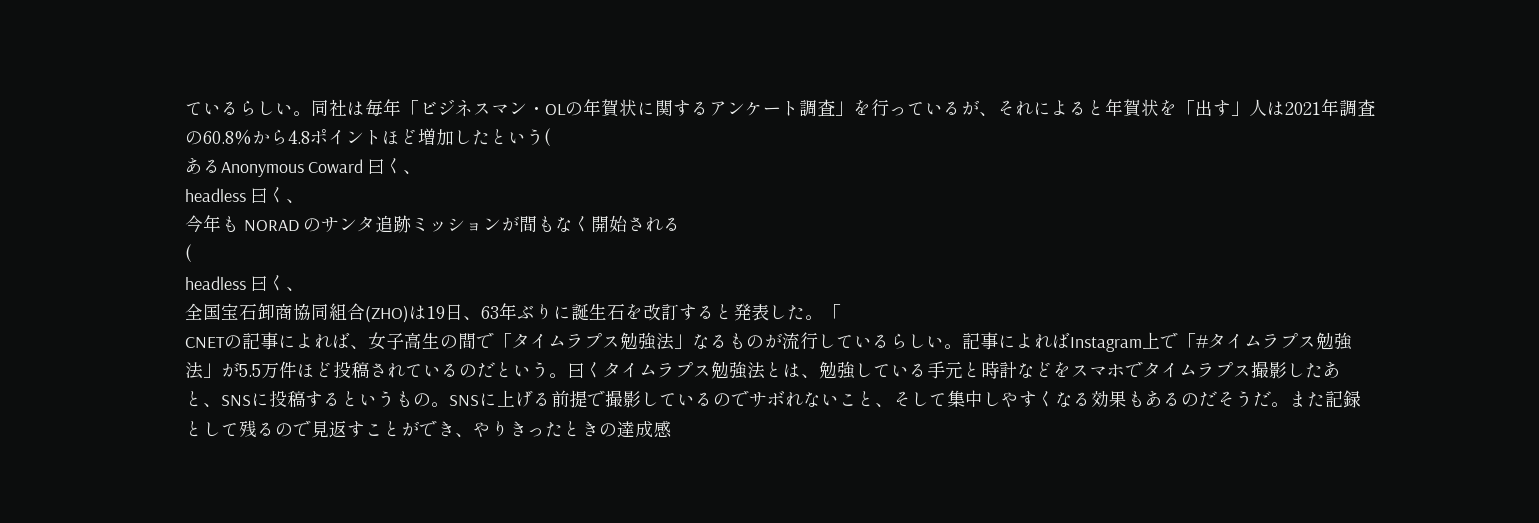ているらしい。同社は毎年「ビジネスマン・OLの年賀状に関するアンケート調査」を行っているが、それによると年賀状を「出す」人は2021年調査の60.8%から4.8ポイントほど増加したという(
あるAnonymous Coward 曰く、
headless 曰く、
今年も NORAD のサンタ追跡ミッションが間もなく開始される
(
headless 曰く、
全国宝石卸商協同組合(ZHO)は19日、63年ぶりに誕生石を改訂すると発表した。「
CNETの記事によれば、女子高生の間で「タイムラプス勉強法」なるものが流行しているらしい。記事によればInstagram上で「#タイムラプス勉強法」が5.5万件ほど投稿されているのだという。曰くタイムラプス勉強法とは、勉強している手元と時計などをスマホでタイムラプス撮影したあと、SNSに投稿するというもの。SNSに上げる前提で撮影しているのでサボれないこと、そして集中しやすくなる効果もあるのだそうだ。また記録として残るので見返すことができ、やりきったときの達成感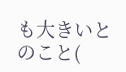も大きいとのこと(